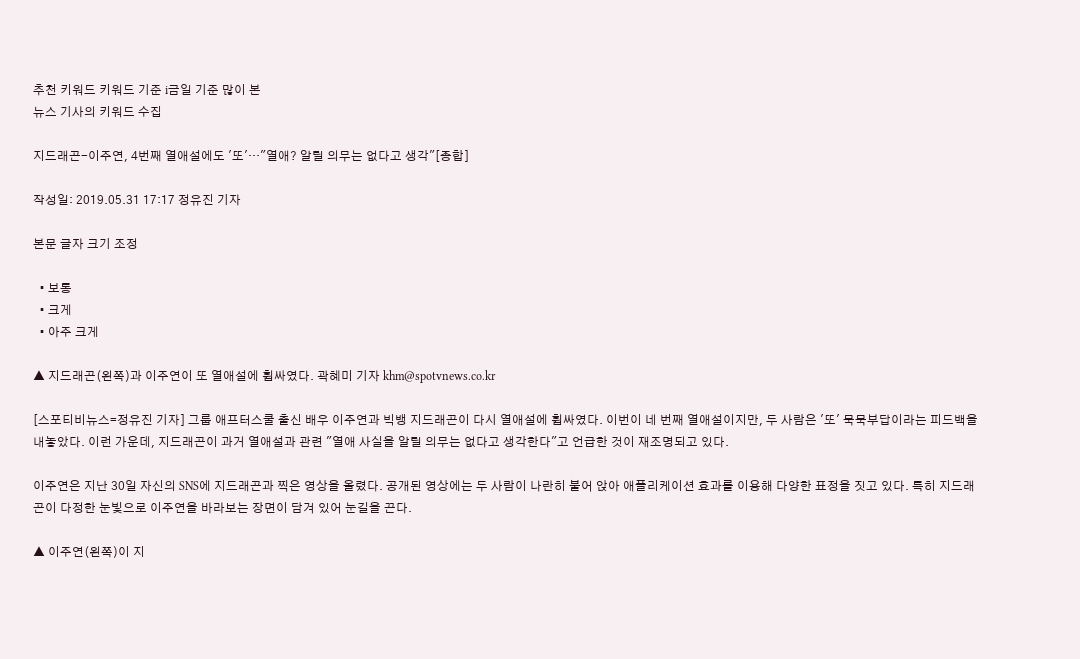추천 키워드 키워드 기준 i금일 기준 많이 본
뉴스 기사의 키워드 수집

지드래곤-이주연, 4번째 열애설에도 '또'…"열애? 알릴 의무는 없다고 생각"[종합]

작성일: 2019.05.31 17:17 정유진 기자

본문 글자 크기 조정

  • 보통
  • 크게
  • 아주 크게

▲ 지드래곤(왼쪽)과 이주연이 또 열애설에 휩싸였다. 곽혜미 기자 khm@spotvnews.co.kr

[스포티비뉴스=정유진 기자] 그룹 애프터스쿨 출신 배우 이주연과 빅뱅 지드래곤이 다시 열애설에 휩싸였다. 이번이 네 번째 열애설이지만, 두 사람은 '또' 묵묵부답이라는 피드백을 내놓았다. 이런 가운데, 지드래곤이 과거 열애설과 관련 "열애 사실을 알릴 의무는 없다고 생각한다"고 언급한 것이 재조명되고 있다.

이주연은 지난 30일 자신의 SNS에 지드래곤과 찍은 영상을 올렸다. 공개된 영상에는 두 사람이 나란히 붙어 앉아 애플리케이션 효과를 이용해 다양한 표정을 짓고 있다. 특히 지드래곤이 다정한 눈빛으로 이주연을 바라보는 장면이 담겨 있어 눈길을 끈다.

▲ 이주연(왼쪽)이 지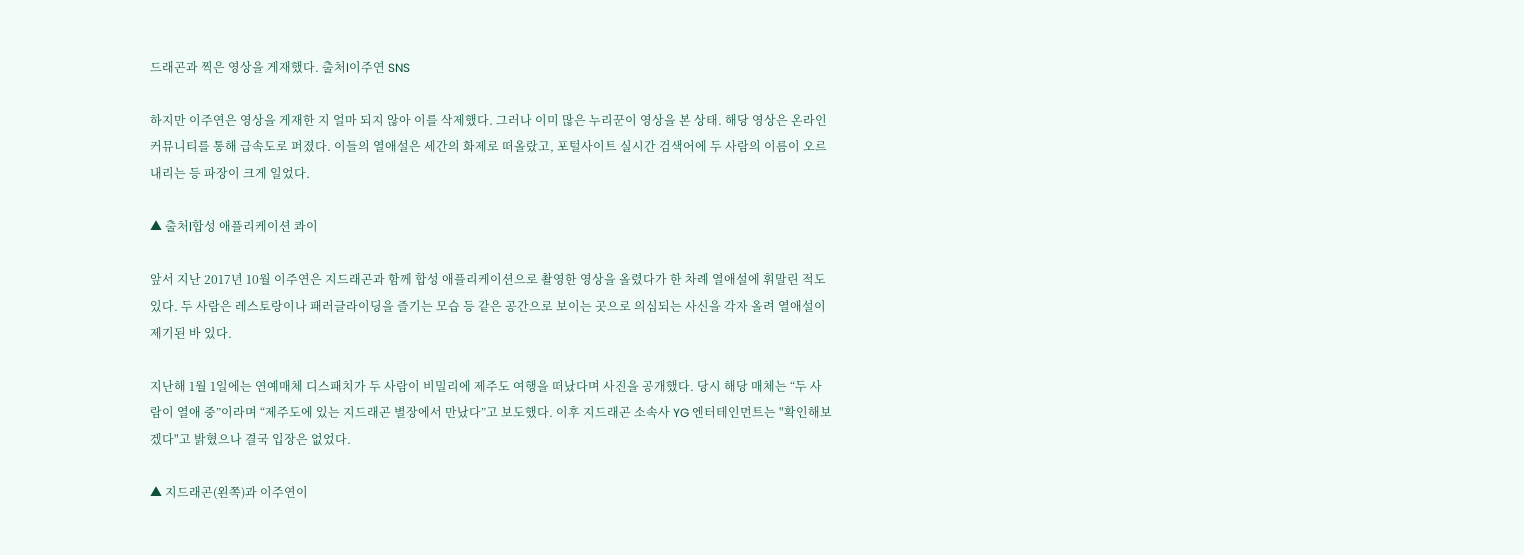드래곤과 찍은 영상을 게재했다. 출처l이주연 SNS

하지만 이주연은 영상을 게재한 지 얼마 되지 않아 이를 삭제했다. 그러나 이미 많은 누리꾼이 영상을 본 상태. 해당 영상은 온라인 커뮤니티를 통해 급속도로 퍼졌다. 이들의 열애설은 세간의 화제로 떠올랐고, 포털사이트 실시간 검색어에 두 사람의 이름이 오르내리는 등 파장이 크게 일었다.

▲ 출처l합성 애플리케이션 콰이

앞서 지난 2017년 10월 이주연은 지드래곤과 함께 합성 애플리케이션으로 촬영한 영상을 올렸다가 한 차례 열애설에 휘말린 적도 있다. 두 사람은 레스토랑이나 패러글라이딩을 즐기는 모습 등 같은 공간으로 보이는 곳으로 의심되는 사신을 각자 올려 열애설이 제기된 바 있다.

지난해 1월 1일에는 연예매체 디스패치가 두 사람이 비밀리에 제주도 여행을 떠났다며 사진을 공개했다. 당시 해당 매체는 “두 사람이 열애 중”이라며 “제주도에 있는 지드래곤 별장에서 만났다”고 보도했다. 이후 지드래곤 소속사 YG 엔터테인먼트는 "확인해보겠다"고 밝혔으나 결국 입장은 없었다.

▲ 지드래곤(왼쪽)과 이주연이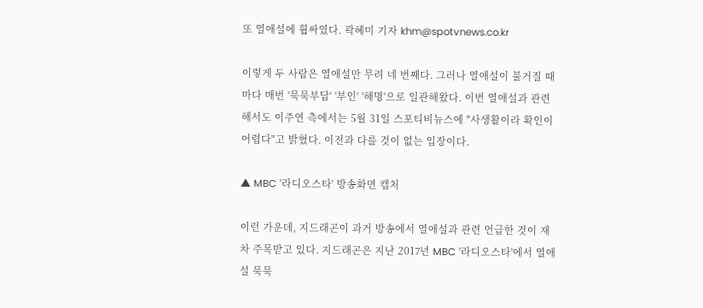또 열애설에 휩싸였다. 곽혜미 기자 khm@spotvnews.co.kr

이렇게 두 사람은 열애설만 무려 네 번째다. 그러나 열애설이 불거질 때마다 매번 '묵묵부답' '부인' '해명'으로 일관해왔다. 이번 열애설과 관련해서도 이주연 측에서는 5월 31일 스포티비뉴스에 "사생활이라 확인이 어렵다"고 밝혔다. 이전과 다를 것이 없는 입장이다.

▲ MBC '라디오스타' 방송화면 캡처

이런 가운데, 지드래곤이 과거 방송에서 열애설과 관련 언급한 것이 재차 주목받고 있다. 지드래곤은 지난 2017년 MBC '라디오스타'에서 열애설 묵묵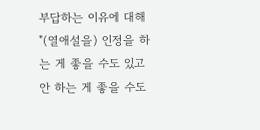부답하는 이유에 대해 "(열애설을) 인정을 하는 게 좋을 수도 있고 안 하는 게 좋을 수도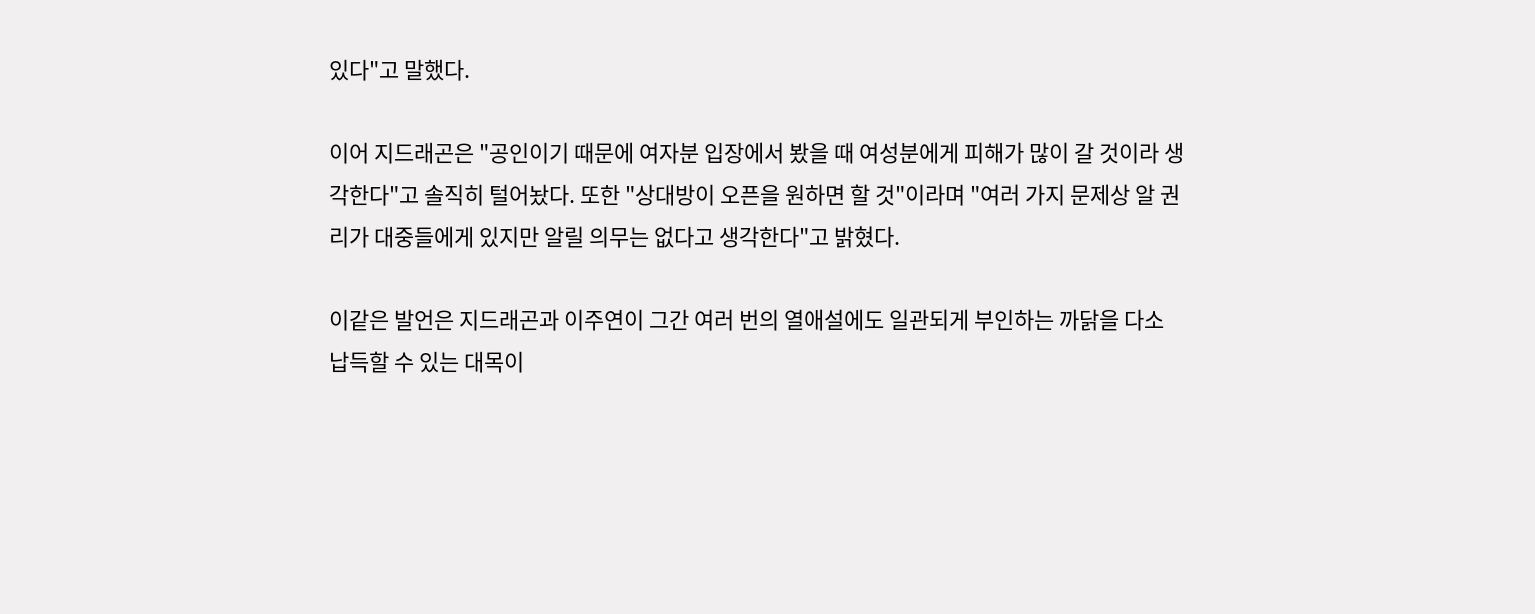있다"고 말했다.

이어 지드래곤은 "공인이기 때문에 여자분 입장에서 봤을 때 여성분에게 피해가 많이 갈 것이라 생각한다"고 솔직히 털어놨다. 또한 "상대방이 오픈을 원하면 할 것"이라며 "여러 가지 문제상 알 권리가 대중들에게 있지만 알릴 의무는 없다고 생각한다"고 밝혔다.

이같은 발언은 지드래곤과 이주연이 그간 여러 번의 열애설에도 일관되게 부인하는 까닭을 다소 납득할 수 있는 대목이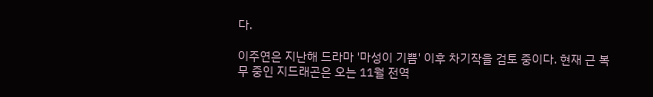다.

이주연은 지난해 드라마 '마성이 기쁨' 이후 차기작을 검토 중이다. 현재 근 복무 중인 지드래곤은 오는 11월 전역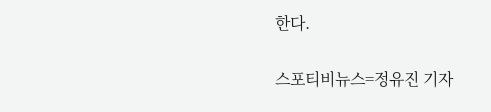한다.

스포티비뉴스=정유진 기자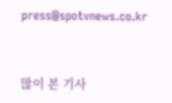press@spotvnews.co.kr


많이 본 기사